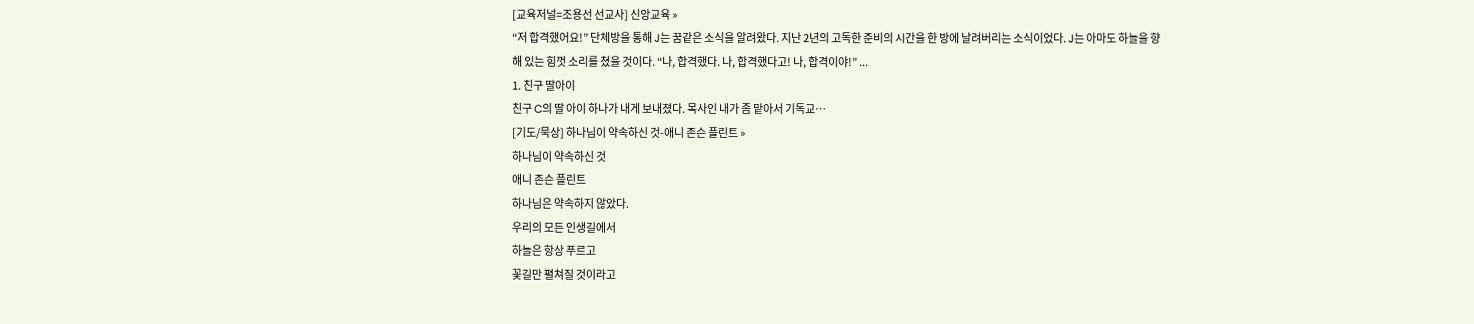[교육저널=조용선 선교사] 신앙교육 »
“저 합격했어요!” 단체방을 통해 J는 꿈같은 소식을 알려왔다. 지난 2년의 고독한 준비의 시간을 한 방에 날려버리는 소식이었다. J는 아마도 하늘을 향해 있는 힘껏 소리를 쳤을 것이다. “나, 합격했다. 나, 합격했다고! 나, 합격이야!” ...
1. 친구 딸아이
친구 C의 딸 아이 하나가 내게 보내졌다. 목사인 내가 좀 맡아서 기독교…
[기도/묵상] 하나님이 약속하신 것-애니 존슨 플린트 »
하나님이 약속하신 것
애니 존슨 플린트
하나님은 약속하지 않았다.
우리의 모든 인생길에서
하늘은 항상 푸르고
꽃길만 펼쳐질 것이라고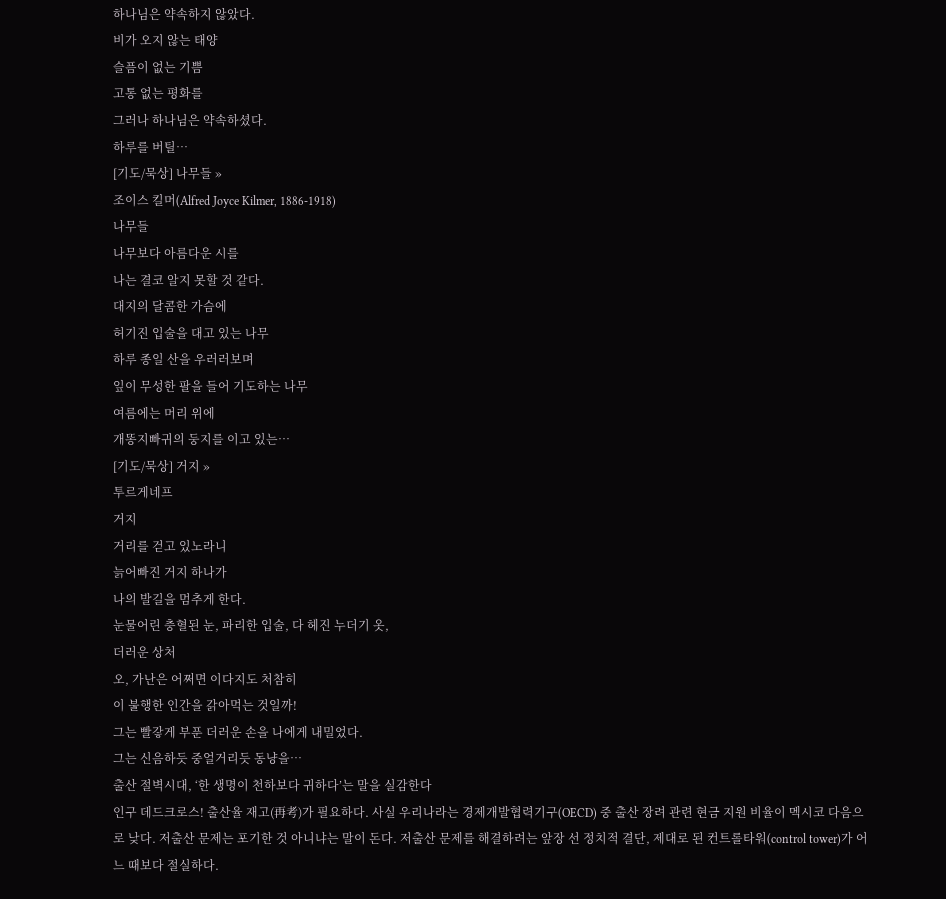하나님은 약속하지 않았다.
비가 오지 않는 태양
슬픔이 없는 기쁨
고통 없는 평화를
그러나 하나님은 약속하셨다.
하루를 버틸…
[기도/묵상] 나무들 »
조이스 킬머(Alfred Joyce Kilmer, 1886-1918)
나무들
나무보다 아름다운 시를
나는 결코 알지 못할 것 같다.
대지의 달콤한 가슴에
허기진 입술을 대고 있는 나무
하루 종일 산을 우러러보며
잎이 무성한 팔을 들어 기도하는 나무
여름에는 머리 위에
개똥지빠귀의 둥지를 이고 있는…
[기도/묵상] 거지 »
투르게네프
거지
거리를 걷고 있노라니
늙어빠진 거지 하나가
나의 발길을 멈추게 한다.
눈물어린 충혈된 눈, 파리한 입술, 다 헤진 누더기 옷,
더러운 상처
오, 가난은 어쩌면 이다지도 처참히
이 불행한 인간을 갉아먹는 것일까!
그는 빨갛게 부푼 더러운 손을 나에게 내밀었다.
그는 신음하듯 중얼거리듯 동냥을…
출산 절벽시대, ‘한 생명이 천하보다 귀하다’는 말을 실감한다
인구 데드크로스! 출산율 재고(再考)가 필요하다. 사실 우리나라는 경제개발협력기구(OECD) 중 출산 장려 관련 현금 지원 비율이 멕시코 다음으로 낮다. 저출산 문제는 포기한 것 아니냐는 말이 돈다. 저출산 문제를 해결하려는 앞장 선 정치적 결단, 제대로 된 컨트롤타워(control tower)가 어느 때보다 절실하다.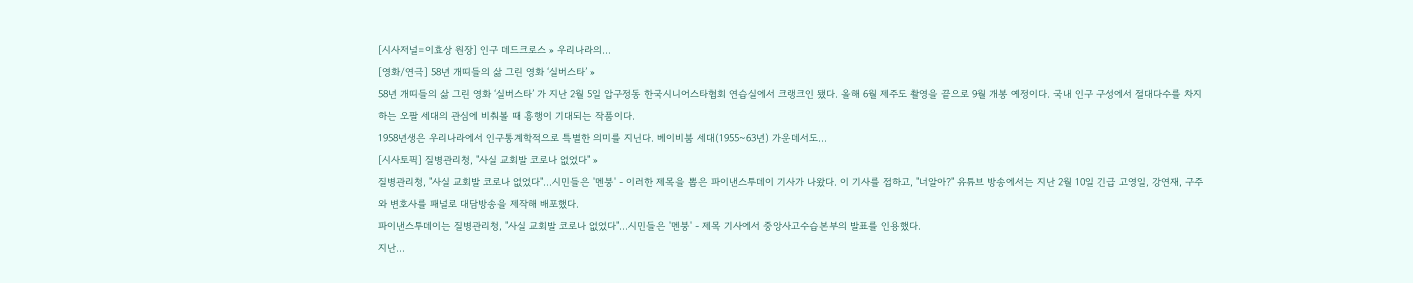[시사저널=이효상 원장] 인구 데드크로스 » 우리나라의…
[영화/연극] 58년 개띠들의 삶 그린 영화 ‘실버스타’ »
58년 개띠들의 삶 그린 영화 ‘실버스타’ 가 지난 2월 5일 압구정동 한국시니어스타협회 연습실에서 크랭크인 됐다. 올해 6월 제주도 촬영을 끝으로 9월 개봉 예정이다. 국내 인구 구성에서 절대다수를 차지하는 오팔 세대의 관심에 비춰볼 때 흥행이 기대되는 작품이다.
1958년생은 우리나라에서 인구통계학적으로 특별한 의미를 지닌다. 베이비붐 세대(1955~63년) 가운데서도…
[시사토픽] 질병관리청, "사실 교회발 코로나 없었다" »
질병관리청, "사실 교회발 코로나 없었다"...시민들은 '멘붕' - 이러한 제목을 뽑은 파이낸스투데이 기사가 나왔다. 이 기사를 접하고, "너알아?" 유튜브 방송에서는 지난 2월 10일 긴급 고영일, 강연재, 구주와 변호사를 패널로 대담방송을 제작해 배포했다.
파이낸스투데이는 질병관리청, "사실 교회발 코로나 없었다"...시민들은 '멘붕' - 제목 기사에서 중앙사고수습본부의 발표를 인용했다.
지난…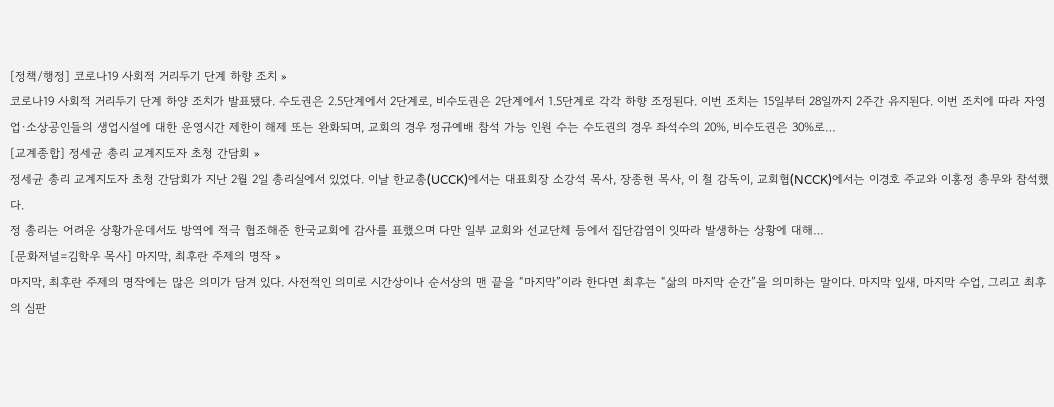[정책/행정] 코로나19 사회적 거리두기 단계 하향 조치 »
코로나19 사회적 거리두기 단계 하양 조치가 발표됐다. 수도권은 2.5단계에서 2단계로, 비수도권은 2단계에서 1.5단계로 각각 하향 조정된다. 이번 조치는 15일부터 28일까지 2주간 유지된다. 이번 조치에 따라 자영업·소상공인들의 생업시설에 대한 운영시간 제한이 해제 또는 완화되며, 교회의 경우 정규예배 참석 가능 인원 수는 수도권의 경우 좌석수의 20%, 비수도권은 30%로…
[교계종합] 정세균 총리 교계지도자 초청 간담회 »
정세균 총리 교계지도자 초청 간담회가 지난 2월 2일 총리실에서 있었다. 이날 한교총(UCCK)에서는 대표회장 소강석 목사, 장종현 목사, 이 철 감독이, 교회협(NCCK)에서는 이경호 주교와 이홍정 총무와 참석했다.
정 총리는 어려운 상황가운데서도 방역에 적극 협조해준 한국교회에 감사를 표했으며 다만 일부 교회와 선교단체 등에서 집단감염이 잇따라 발생하는 상황에 대해…
[문화저널=김학우 목사] 마지막, 최후란 주제의 명작 »
마지막, 최후란 주제의 명작에는 많은 의미가 담겨 있다. 사전적인 의미로 시간상이나 순서상의 맨 끝을 “마지막”이라 한다면 최후는 “삶의 마지막 순간”을 의미하는 말이다. 마지막 잎새, 마지막 수업, 그리고 최후의 심판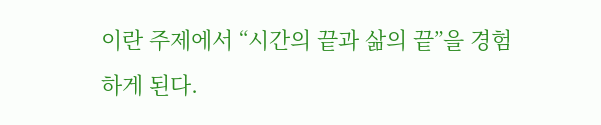이란 주제에서 “시간의 끝과 삶의 끝”을 경험하게 된다.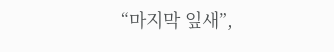“마지막 잎새”,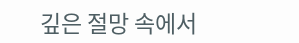깊은 절망 속에서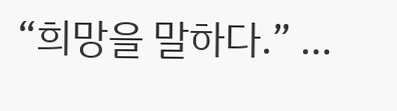“희망을 말하다.” …